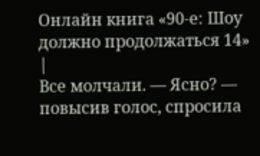Онлайн книга «90-е: Шоу должно продолжаться 14»
|
Все молчали. — Ясно? — повысив голос, спросила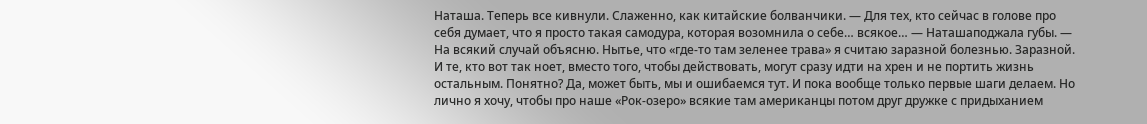Наташа. Теперь все кивнули. Слаженно, как китайские болванчики. — Для тех, кто сейчас в голове про себя думает, что я просто такая самодура, которая возомнила о себе… всякое… — Наташаподжала губы. — На всякий случай объясню. Нытье, что «где-то там зеленее трава» я считаю заразной болезнью. Заразной. И те, кто вот так ноет, вместо того, чтобы действовать, могут сразу идти на хрен и не портить жизнь остальным. Понятно? Да, может быть, мы и ошибаемся тут. И пока вообще только первые шаги делаем. Но лично я хочу, чтобы про наше «Рок-озеро» всякие там американцы потом друг дружке с придыханием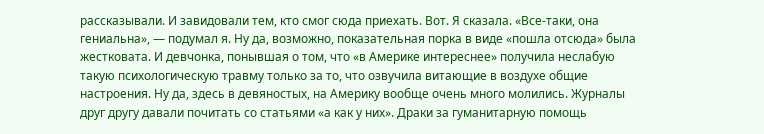рассказывали. И завидовали тем, кто смог сюда приехать. Вот. Я сказала. «Все-таки, она гениальна», — подумал я. Ну да, возможно, показательная порка в виде «пошла отсюда» была жестковата. И девчонка, понывшая о том, что «в Америке интереснее» получила неслабую такую психологическую травму только за то, что озвучила витающие в воздухе общие настроения. Ну да, здесь в девяностых, на Америку вообще очень много молились. Журналы друг другу давали почитать со статьями «а как у них». Драки за гуманитарную помощь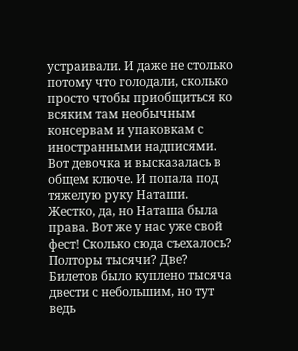устраивали. И даже не столько потому что голодали, сколько просто чтобы приобщиться ко всяким там необычным консервам и упаковкам с иностранными надписями. Вот девочка и высказалась в общем ключе. И попала под тяжелую руку Наташи. Жестко, да, но Наташа была права. Вот же у нас уже свой фест! Сколько сюда съехалось? Полторы тысячи? Две? Билетов было куплено тысяча двести с небольшим, но тут ведь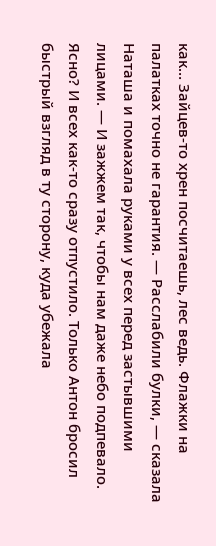как… Зайцев-то хрен посчитаешь, лес ведь. Флажки на палатках точно не гарантия. — Расслабили булки, — сказала Наташа и помахала руками у всех перед застывшими лицами. — И зажжем так, чтобы нам даже небо подпевало. Ясно? И всех как-то сразу отпустило. Только Антон бросил быстрый взгляд в ту сторону, куда убежала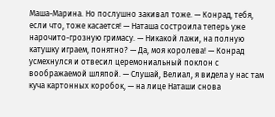Маша-Марина. Но послушно закивал тоже. — Конрад, тебя, если что, тоже касается! — Наташа состроила теперь уже нарочито-грозную гримасу. — Никакой лажи, на полную катушку играем, понятно? — Да, моя королева! — Конрад усмехнулся и отвесил церемониальный поклон с воображаемой шляпой. — Слушай, Велиал, я видела у нас там куча картонных коробок, — на лице Наташи снова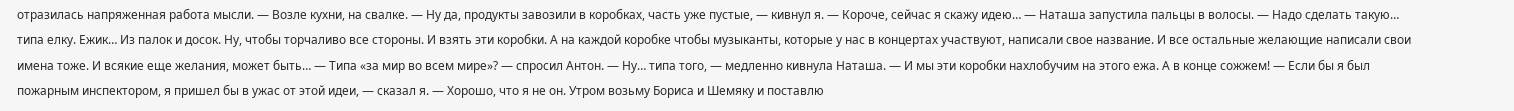отразилась напряженная работа мысли. — Возле кухни, на свалке. — Ну да, продукты завозили в коробках, часть уже пустые, — кивнул я. — Короче, сейчас я скажу идею… — Наташа запустила пальцы в волосы. — Надо сделать такую… типа елку. Ежик… Из палок и досок. Ну, чтобы торчаливо все стороны. И взять эти коробки. А на каждой коробке чтобы музыканты, которые у нас в концертах участвуют, написали свое название. И все остальные желающие написали свои имена тоже. И всякие еще желания, может быть… — Типа «за мир во всем мире»? — спросил Антон. — Ну… типа того, — медленно кивнула Наташа. — И мы эти коробки нахлобучим на этого ежа. А в конце сожжем! — Если бы я был пожарным инспектором, я пришел бы в ужас от этой идеи, — сказал я. — Хорошо, что я не он. Утром возьму Бориса и Шемяку и поставлю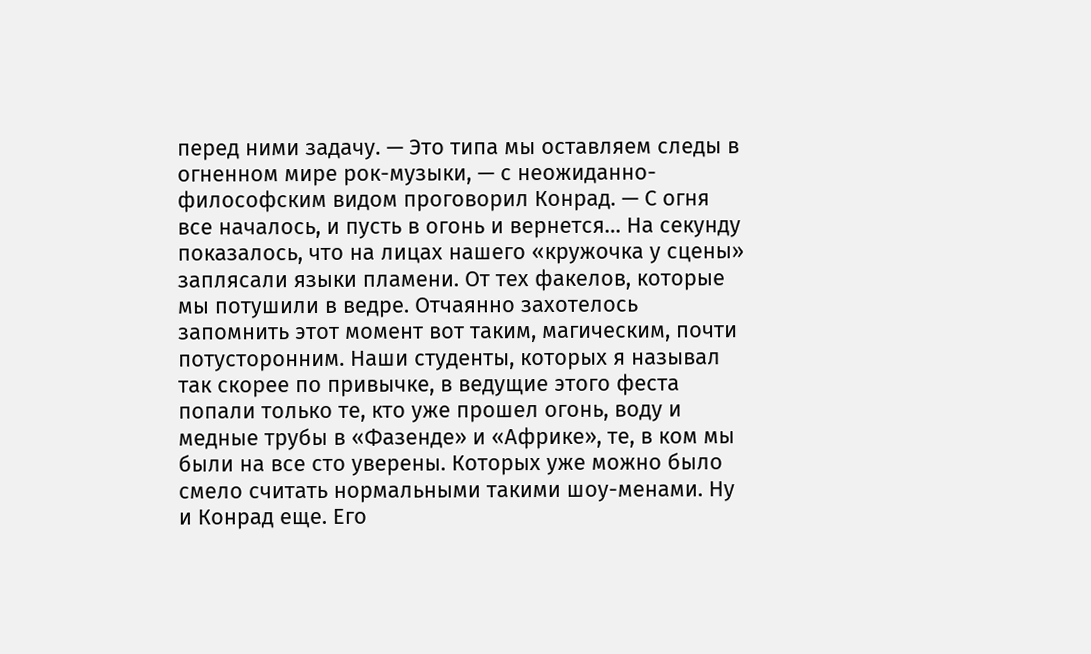перед ними задачу. — Это типа мы оставляем следы в огненном мире рок-музыки, — с неожиданно-философским видом проговорил Конрад. — С огня все началось, и пусть в огонь и вернется… На секунду показалось, что на лицах нашего «кружочка у сцены» заплясали языки пламени. От тех факелов, которые мы потушили в ведре. Отчаянно захотелось запомнить этот момент вот таким, магическим, почти потусторонним. Наши студенты, которых я называл так скорее по привычке, в ведущие этого феста попали только те, кто уже прошел огонь, воду и медные трубы в «Фазенде» и «Африке», те, в ком мы были на все сто уверены. Которых уже можно было смело считать нормальными такими шоу-менами. Ну и Конрад еще. Его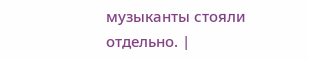музыканты стояли отдельно. |